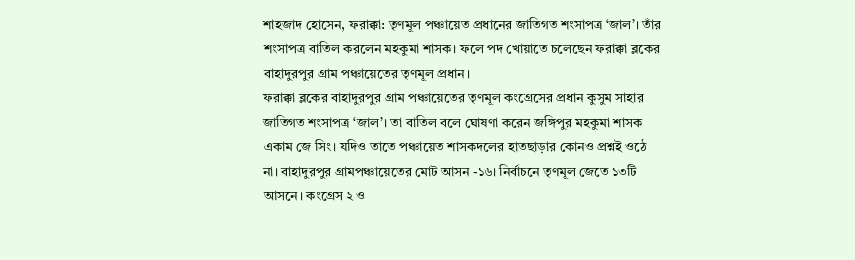শাহজাদ হোসেন, ফরাক্কা: তৃণমূল পঞ্চায়েত প্রধানের জাতিগত শংসাপত্র ‘জাল’। তাঁর শংসাপত্র বাতিল করলেন মহকুমা শাসক। ফলে পদ খোয়াতে চলেছেন ফরাক্কা ব্লকের বাহাদুরপুর গ্রাম পঞ্চায়েতের তৃণমূল প্রধান।
ফরাক্কা ব্লকের বাহাদুরপুর গ্রাম পঞ্চায়েতের তৃণমূল কংগ্রেসের প্রধান কুসুম সাহার জাতিগত শংসাপত্র ‘জাল’। তা বাতিল বলে ঘোষণা করেন জঙ্গিপুর মহকুমা শাসক একাম জে সিং। যদিও তাতে পঞ্চায়েত শাসকদলের হাতছাড়ার কোনও প্রশ্নই ওঠে না। বাহাদুরপুর গ্রামপঞ্চায়েতের মোট আসন -১৬। নির্বাচনে তৃণমূল জেতে ১৩টি আসনে। কংগ্রেস ২ ও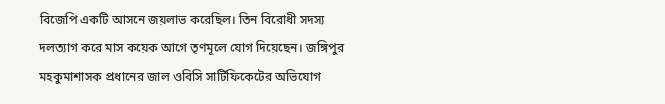বিজেপি একটি আসনে জয়লাভ করেছিল। তিন বিরোধী সদস্য দলত্যাগ করে মাস কয়েক আগে তৃণমূলে যোগ দিয়েছেন। জঙ্গিপুর মহকুমাশাসক প্রধানের জাল ওবিসি সার্টিফিকেটের অভিযোগ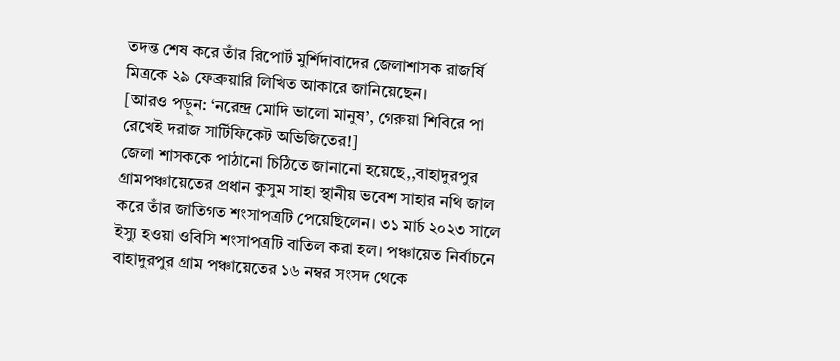তদন্ত শেষ করে তাঁর রিপোর্ট মুর্শিদাবাদের জেলাশাসক রাজর্ষি মিত্রকে ২৯ ফেব্রুয়ারি লিখিত আকারে জানিয়েছেন।
[আরও পড়ুন: ‘নরেন্দ্র মোদি ভালো মানুষ’, গেরুয়া শিবিরে পা রেখেই দরাজ সার্টিফিকেট অভিজিতের!]
জেলা শাসককে পাঠানো চিঠিতে জানানো হয়েছে,,বাহাদুরপুর গ্রামপঞ্চায়েতের প্রধান কুসুম সাহা স্থানীয় ভবেশ সাহার নথি জাল করে তাঁর জাতিগত শংসাপত্রটি পেয়েছিলেন। ৩১ মার্চ ২০২৩ সালে ইস্যু হওয়া ওবিসি শংসাপত্রটি বাতিল করা হল। পঞ্চায়েত নির্বাচনে বাহাদুরপুর গ্রাম পঞ্চায়েতের ১৬ নম্বর সংসদ থেকে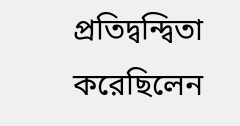প্রতিদ্বন্দ্বিতা করেছিলেন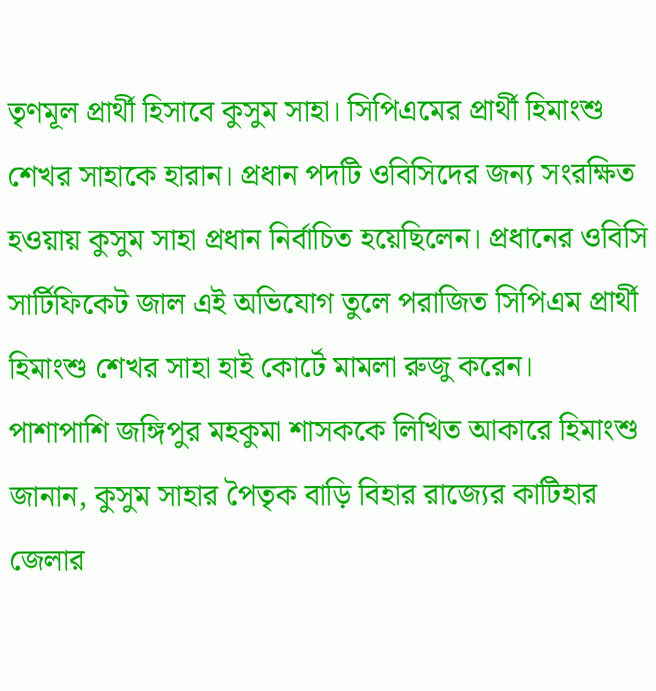তৃণমূল প্রার্থী হিসাবে কুসুম সাহা। সিপিএমের প্রার্থী হিমাংশু শেখর সাহাকে হারান। প্রধান পদটি ওবিসিদের জন্য সংরক্ষিত হওয়ায় কুসুম সাহা প্রধান নির্বাচিত হয়েছিলেন। প্রধানের ওবিসি সার্টিফিকেট জাল এই অভিযোগ তুলে পরাজিত সিপিএম প্রার্থী হিমাংশু শেখর সাহা হাই কোর্টে মামলা রুজু করেন।
পাশাপাশি জঙ্গিপুর মহকুমা শাসককে লিখিত আকারে হিমাংশু জানান, কুসুম সাহার পৈতৃক বাড়ি বিহার রাজ্যের কাটিহার জেলার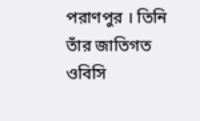পরাণপুর । তিনি তাঁর জাতিগত ওবিসি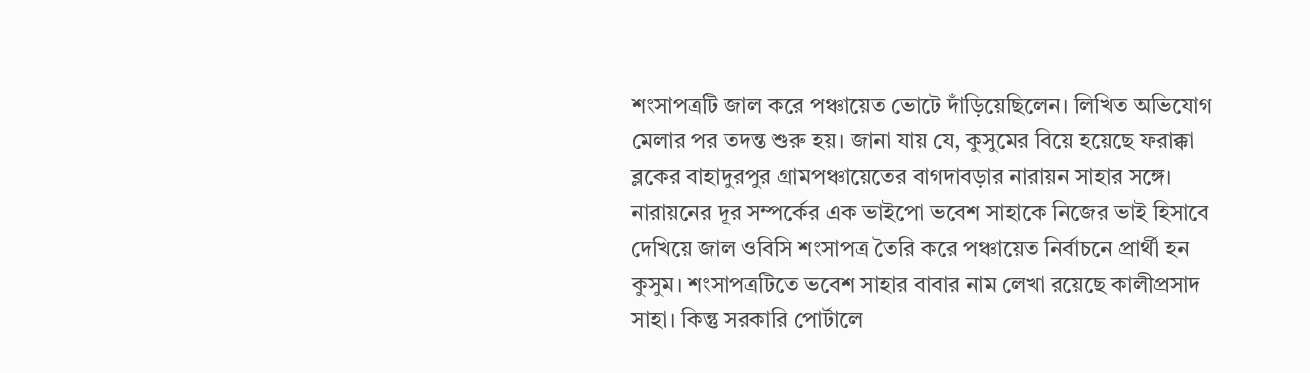শংসাপত্রটি জাল করে পঞ্চায়েত ভোটে দাঁড়িয়েছিলেন। লিখিত অভিযোগ মেলার পর তদন্ত শুরু হয়। জানা যায় যে, কুসুমের বিয়ে হয়েছে ফরাক্কা ব্লকের বাহাদুরপুর গ্রামপঞ্চায়েতের বাগদাবড়ার নারায়ন সাহার সঙ্গে। নারায়নের দূর সম্পর্কের এক ভাইপো ভবেশ সাহাকে নিজের ভাই হিসাবে দেখিয়ে জাল ওবিসি শংসাপত্র তৈরি করে পঞ্চায়েত নির্বাচনে প্রার্থী হন কুসুম। শংসাপত্রটিতে ভবেশ সাহার বাবার নাম লেখা রয়েছে কালীপ্রসাদ সাহা। কিন্তু সরকারি পোর্টালে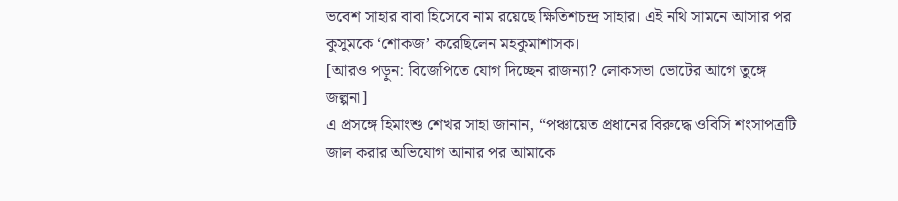ভবেশ সাহার বাবা হিসেবে নাম রয়েছে ক্ষিতিশচন্দ্র সাহার। এই নথি সামনে আসার পর কুসুমকে ‘শোকজ’ করেছিলেন মহকুমাশাসক।
[আরও পড়ুন: বিজেপিতে যোগ দিচ্ছেন রাজন্যা? লোকসভা ভোটের আগে তুঙ্গে জল্পনা]
এ প্রসঙ্গে হিমাংশু শেখর সাহা জানান, “পঞ্চায়েত প্রধানের বিরুদ্ধে ওবিসি শংসাপত্রটি জাল করার অভিযোগ আনার পর আমাকে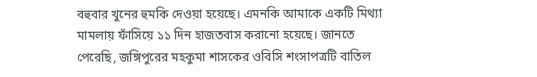বহুবার খুনের হুমকি দেওয়া হয়েছে। এমনকি আমাকে একটি মিথ্যা মামলায় ফাঁসিয়ে ১১ দিন হাজতবাস করানো হয়েছে। জানতে পেরেছি, জঙ্গিপুরের মহকুমা শাসকের ওবিসি শংসাপত্রটি বাতিল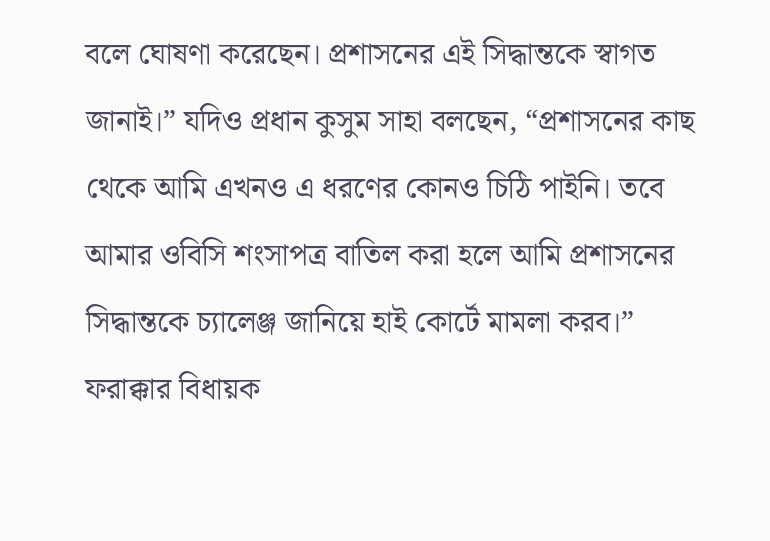বলে ঘোষণা করেছেন। প্রশাসনের এই সিদ্ধান্তকে স্বাগত জানাই।” যদিও প্রধান কুসুম সাহা বলছেন, “প্রশাসনের কাছ থেকে আমি এখনও এ ধরণের কোনও চিঠি পাইনি। তবে আমার ওবিসি শংসাপত্র বাতিল করা হলে আমি প্রশাসনের সিদ্ধান্তকে চ্যালেঞ্জ জানিয়ে হাই কোর্টে মামলা করব।” ফরাক্কার বিধায়ক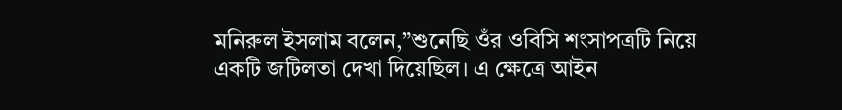মনিরুল ইসলাম বলেন,”শুনেছি ওঁর ওবিসি শংসাপত্রটি নিয়ে একটি জটিলতা দেখা দিয়েছিল। এ ক্ষেত্রে আইন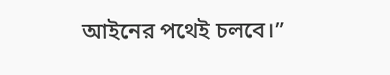আইনের পথেই চলবে।”